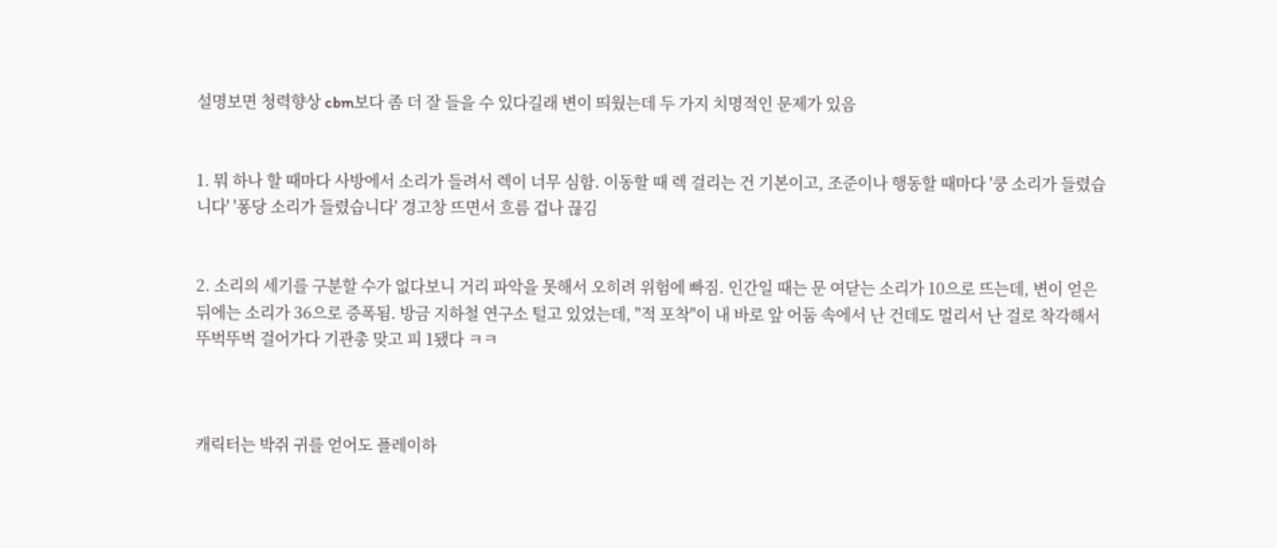설명보면 청력향상 cbm보다 좀 더 잘 들을 수 있다길래 변이 띄웠는데 두 가지 치명적인 문제가 있음


1. 뭐 하나 할 때마다 사방에서 소리가 들려서 렉이 너무 심함. 이동할 때 렉 걸리는 건 기본이고, 조준이나 행동할 때마다 '쿵 소리가 들렸습니다' '퐁당 소리가 들렸습니다' 경고창 뜨면서 흐름 겁나 끊김


2. 소리의 세기를 구분할 수가 없다보니 거리 파악을 못해서 오히려 위험에 빠짐. 인간일 때는 문 여닫는 소리가 10으로 뜨는데, 변이 얻은 뒤에는 소리가 36으로 증폭됨. 방금 지하철 연구소 털고 있었는데, "적 포착"이 내 바로 앞 어둠 속에서 난 건데도 멀리서 난 걸로 착각해서 뚜벅뚜벅 걸어가다 기관총 맞고 피 1됐다 ㅋㅋ



캐릭터는 박쥐 귀를 얻어도 플레이하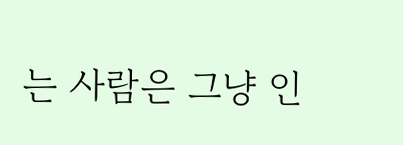는 사람은 그냥 인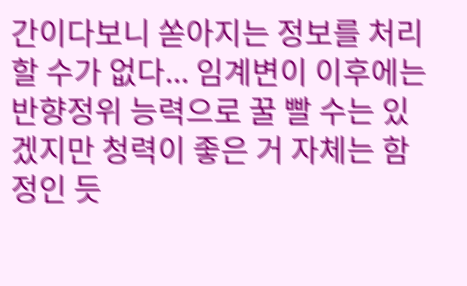간이다보니 쏟아지는 정보를 처리할 수가 없다... 임계변이 이후에는 반향정위 능력으로 꿀 빨 수는 있겠지만 청력이 좋은 거 자체는 함정인 듯